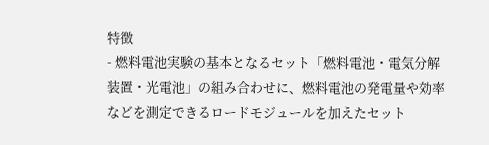特徴
- 燃料電池実験の基本となるセット「燃料電池・電気分解装置・光電池」の組み合わせに、燃料電池の発電量や効率などを測定できるロードモジュールを加えたセット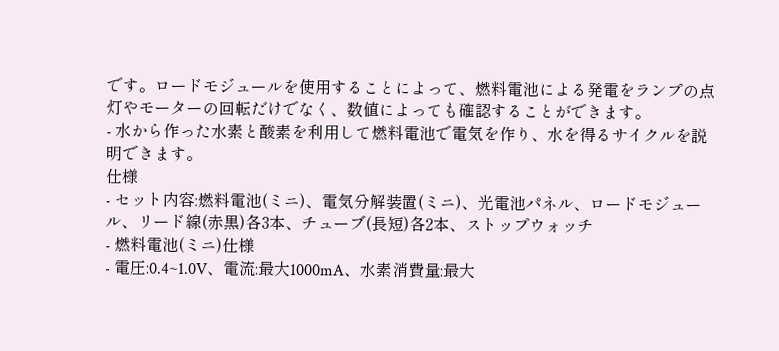です。ロードモジュールを使用することによって、燃料電池による発電をランプの点灯やモーターの回転だけでなく、数値によっても確認することができます。
- 水から作った水素と酸素を利用して燃料電池で電気を作り、水を得るサイクルを説明できます。
仕様
- セット内容:燃料電池(ミニ)、電気分解装置(ミニ)、光電池パネル、ロードモジュール、リード線(赤黒)各3本、チューブ(長短)各2本、ストップウォッチ
- 燃料電池(ミニ)仕様
- 電圧:0.4~1.0V、電流:最大1000mA、水素消費量:最大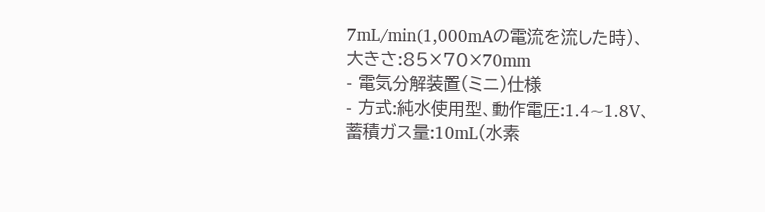7mL/min(1,000mAの電流を流した時)、大きさ:85×70×70mm
- 電気分解装置(ミニ)仕様
- 方式:純水使用型、動作電圧:1.4~1.8V、蓄積ガス量:10mL(水素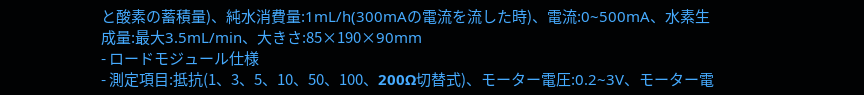と酸素の蓄積量)、純水消費量:1mL/h(300mAの電流を流した時)、電流:0~500mA、水素生成量:最大3.5mL/min、大きさ:85×190×90mm
- ロードモジュール仕様
- 測定項目:抵抗(1、3、5、10、50、100、200Ω切替式)、モーター電圧:0.2~3V、モーター電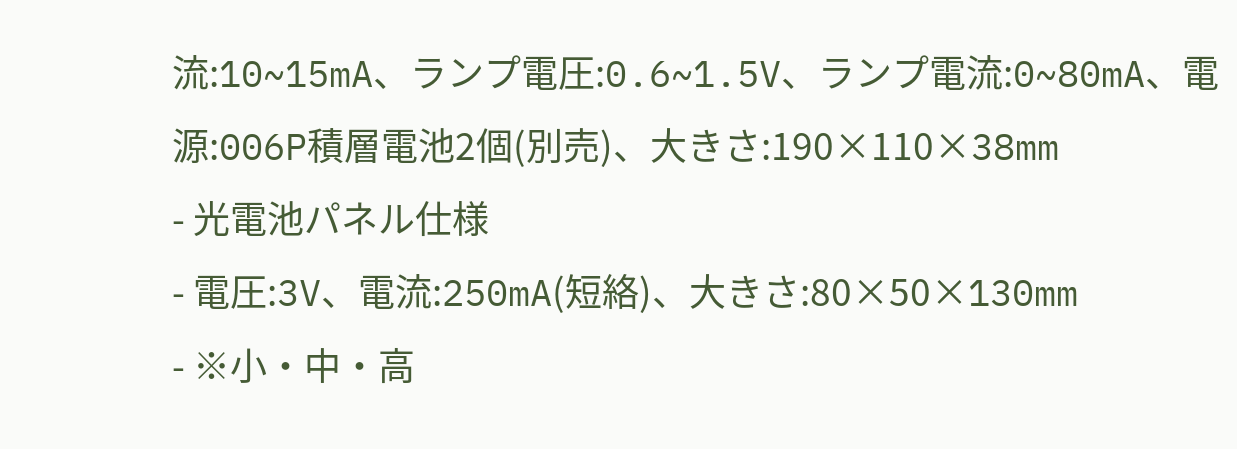流:10~15mA、ランプ電圧:0.6~1.5V、ランプ電流:0~80mA、電源:006P積層電池2個(別売)、大きさ:190×110×38mm
- 光電池パネル仕様
- 電圧:3V、電流:250mA(短絡)、大きさ:80×50×130mm
- ※小・中・高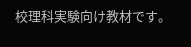校理科実験向け教材です。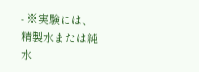- ※実験には、精製水または純水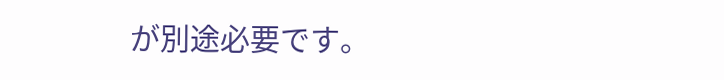が別途必要です。